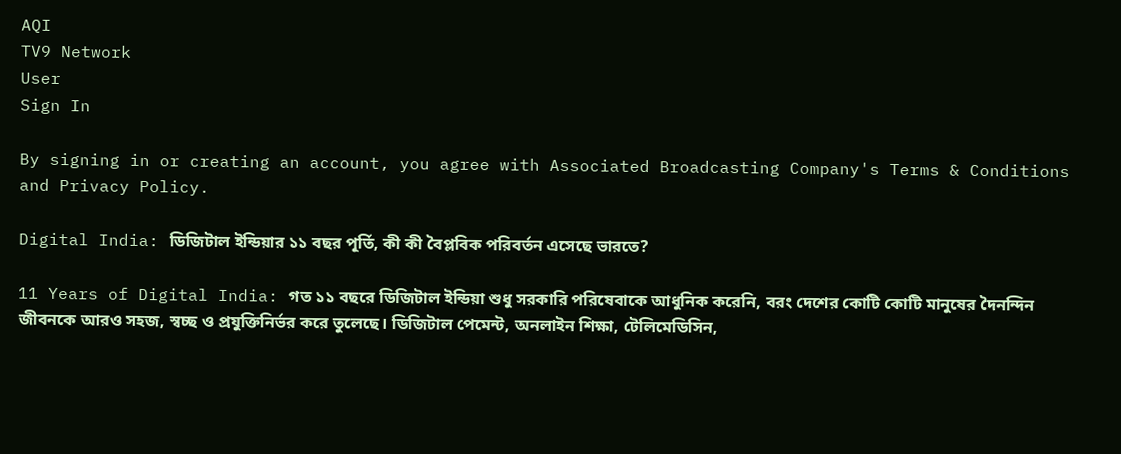AQI
TV9 Network
User
Sign In

By signing in or creating an account, you agree with Associated Broadcasting Company's Terms & Conditions and Privacy Policy.

Digital India: ডিজিটাল ইন্ডিয়ার ১১ বছর পূর্তি, কী কী বৈপ্লবিক পরিবর্তন এসেছে ভারতে?

11 Years of Digital India: গত ১১ বছরে ডিজিটাল ইন্ডিয়া শুধু সরকারি পরিষেবাকে আধুনিক করেনি, বরং দেশের কোটি কোটি মানুষের দৈনন্দিন জীবনকে আরও সহজ, স্বচ্ছ ও প্রযুক্তিনির্ভর করে তুলেছে। ডিজিটাল পেমেন্ট, অনলাইন শিক্ষা, টেলিমেডিসিন,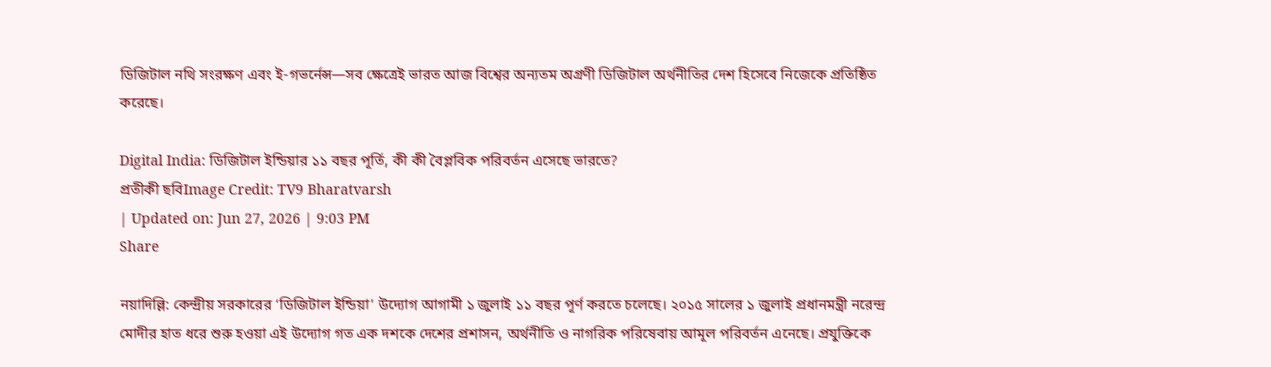ডিজিটাল নথি সংরক্ষণ এবং ই-গভর্নেন্স—সব ক্ষেত্রেই ভারত আজ বিশ্বের অন্যতম অগ্রণী ডিজিটাল অর্থনীতির দেশ হিসেবে নিজেকে প্রতিষ্ঠিত করেছে।

Digital India: ডিজিটাল ইন্ডিয়ার ১১ বছর পূর্তি, কী কী বৈপ্লবিক পরিবর্তন এসেছে ভারতে?
প্রতীকী ছবিImage Credit: TV9 Bharatvarsh
| Updated on: Jun 27, 2026 | 9:03 PM
Share

নয়াদিল্লি: কেন্দ্রীয় সরকারের ‘ডিজিটাল ইন্ডিয়া’ উদ্যোগ আগামী ১ জুলাই ১১ বছর পূর্ণ করতে চলেছে। ২০১৫ সালের ১ জুলাই প্রধানমন্ত্রী নরেন্দ্র মোদীর হাত ধরে শুরু হওয়া এই উদ্যোগ গত এক দশকে দেশের প্রশাসন, অর্থনীতি ও নাগরিক পরিষেবায় আমূল পরিবর্তন এনেছে। প্রযুক্তিকে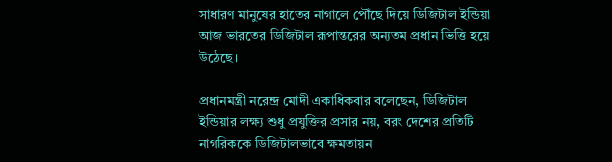সাধারণ মানুষের হাতের নাগালে পৌঁছে দিয়ে ডিজিটাল ইন্ডিয়া আজ ভারতের ডিজিটাল রূপান্তরের অন্যতম প্রধান ভিত্তি হয়ে উঠেছে।

প্রধানমন্ত্রী নরেন্দ্র মোদী একাধিকবার বলেছেন, ডিজিটাল ইন্ডিয়ার লক্ষ্য শুধু প্রযুক্তির প্রসার নয়, বরং দেশের প্রতিটি নাগরিককে ডিজিটালভাবে ক্ষমতায়ন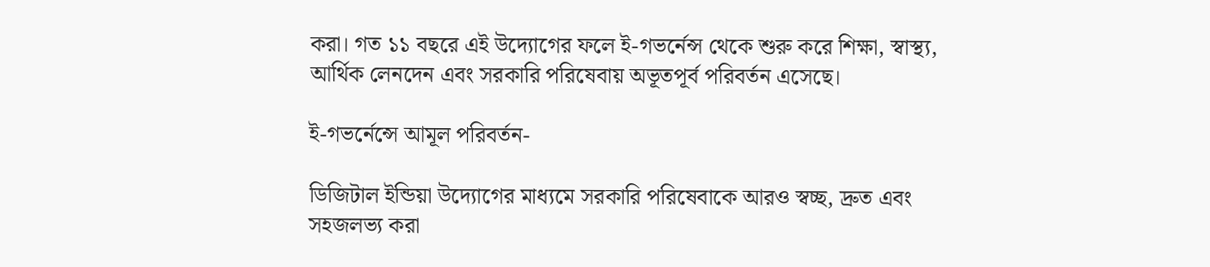করা। গত ১১ বছরে এই উদ্যোগের ফলে ই-গভর্নেন্স থেকে শুরু করে শিক্ষা, স্বাস্থ্য, আর্থিক লেনদেন এবং সরকারি পরিষেবায় অভূতপূর্ব পরিবর্তন এসেছে।

ই-গভর্নেন্সে আমূল পরিবর্তন-

ডিজিটাল ইন্ডিয়া উদ্যোগের মাধ্যমে সরকারি পরিষেবাকে আরও স্বচ্ছ, দ্রুত এবং সহজলভ্য করা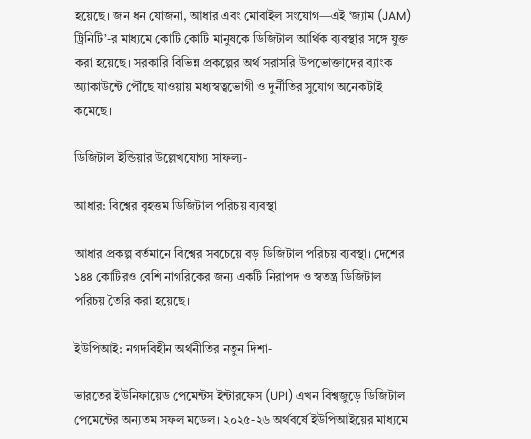হয়েছে। জন ধন যোজনা, আধার এবং মোবাইল সংযোগ—এই ‘জ্যাম (JAM) ট্রিনিটি’-র মাধ্যমে কোটি কোটি মানুষকে ডিজিটাল আর্থিক ব্যবস্থার সঙ্গে যুক্ত করা হয়েছে। সরকারি বিভিন্ন প্রকল্পের অর্থ সরাসরি উপভোক্তাদের ব্যাংক অ্যাকাউন্টে পৌঁছে যাওয়ায় মধ্যস্বত্বভোগী ও দুর্নীতির সুযোগ অনেকটাই কমেছে।

ডিজিটাল ইন্ডিয়ার উল্লেখযোগ্য সাফল্য-

আধার: বিশ্বের বৃহত্তম ডিজিটাল পরিচয় ব্যবস্থা

আধার প্রকল্প বর্তমানে বিশ্বের সবচেয়ে বড় ডিজিটাল পরিচয় ব্যবস্থা। দেশের ১৪৪ কোটিরও বেশি নাগরিকের জন্য একটি নিরাপদ ও স্বতন্ত্র ডিজিটাল পরিচয় তৈরি করা হয়েছে।

ইউপিআই: নগদবিহীন অর্থনীতির নতুন দিশা-

ভারতের ইউনিফায়েড পেমেন্টস ইন্টারফেস (UPI) এখন বিশ্বজুড়ে ডিজিটাল পেমেন্টের অন্যতম সফল মডেল। ২০২৫-২৬ অর্থবর্ষে ইউপিআইয়ের মাধ্যমে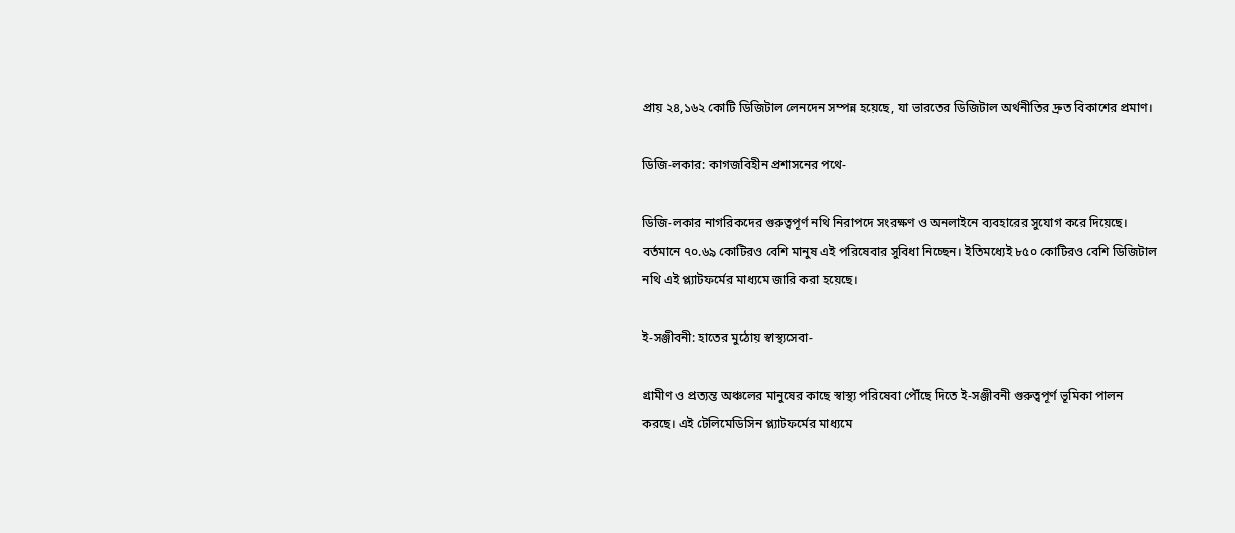প্রায় ২৪,১৬২ কোটি ডিজিটাল লেনদেন সম্পন্ন হয়েছে, যা ভারতের ডিজিটাল অর্থনীতির দ্রুত বিকাশের প্রমাণ।

ডিজি-লকার: কাগজবিহীন প্রশাসনের পথে-

ডিজি-লকার নাগরিকদের গুরুত্বপূর্ণ নথি নিরাপদে সংরক্ষণ ও অনলাইনে ব্যবহারের সুযোগ করে দিয়েছে। বর্তমানে ৭০.৬৯ কোটিরও বেশি মানুষ এই পরিষেবার সুবিধা নিচ্ছেন। ইতিমধ্যেই ৮৫০ কোটিরও বেশি ডিজিটাল নথি এই প্ল্যাটফর্মের মাধ্যমে জারি করা হয়েছে।

ই-সঞ্জীবনী: হাতের মুঠোয় স্বাস্থ্যসেবা-

গ্রামীণ ও প্রত্যন্ত অঞ্চলের মানুষের কাছে স্বাস্থ্য পরিষেবা পৌঁছে দিতে ই-সঞ্জীবনী গুরুত্বপূর্ণ ভূমিকা পালন করছে। এই টেলিমেডিসিন প্ল্যাটফর্মের মাধ্যমে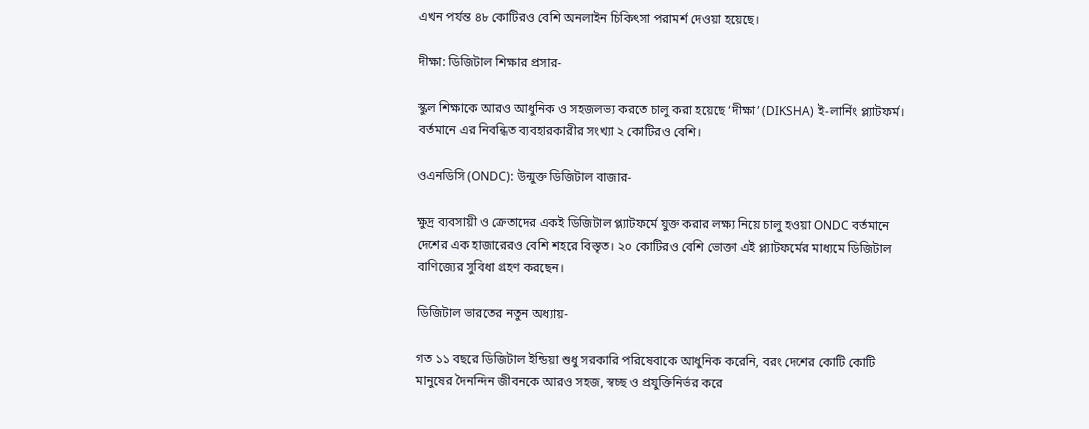এখন পর্যন্ত ৪৮ কোটিরও বেশি অনলাইন চিকিৎসা পরামর্শ দেওয়া হয়েছে।

দীক্ষা: ডিজিটাল শিক্ষার প্রসার-

স্কুল শিক্ষাকে আরও আধুনিক ও সহজলভ্য করতে চালু করা হয়েছে ‘দীক্ষা’ (DIKSHA) ই-লার্নিং প্ল্যাটফর্ম। বর্তমানে এর নিবন্ধিত ব্যবহারকারীর সংখ্যা ২ কোটিরও বেশি।

ওএনডিসি (ONDC): উন্মুক্ত ডিজিটাল বাজার-

ক্ষুদ্র ব্যবসায়ী ও ক্রেতাদের একই ডিজিটাল প্ল্যাটফর্মে যুক্ত করার লক্ষ্য নিয়ে চালু হওয়া ONDC বর্তমানে দেশের এক হাজারেরও বেশি শহরে বিস্তৃত। ২০ কোটিরও বেশি ভোক্তা এই প্ল্যাটফর্মের মাধ্যমে ডিজিটাল বাণিজ্যের সুবিধা গ্রহণ করছেন।

ডিজিটাল ভারতের নতুন অধ্যায়-

গত ১১ বছরে ডিজিটাল ইন্ডিয়া শুধু সরকারি পরিষেবাকে আধুনিক করেনি, বরং দেশের কোটি কোটি মানুষের দৈনন্দিন জীবনকে আরও সহজ, স্বচ্ছ ও প্রযুক্তিনির্ভর করে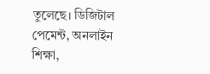তুলেছে। ডিজিটাল পেমেন্ট, অনলাইন শিক্ষা,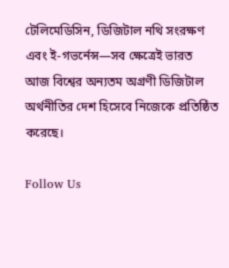টেলিমেডিসিন, ডিজিটাল নথি সংরক্ষণ এবং ই-গভর্নেন্স—সব ক্ষেত্রেই ভারত আজ বিশ্বের অন্যতম অগ্রণী ডিজিটাল অর্থনীতির দেশ হিসেবে নিজেকে প্রতিষ্ঠিত করেছে।

Follow Us